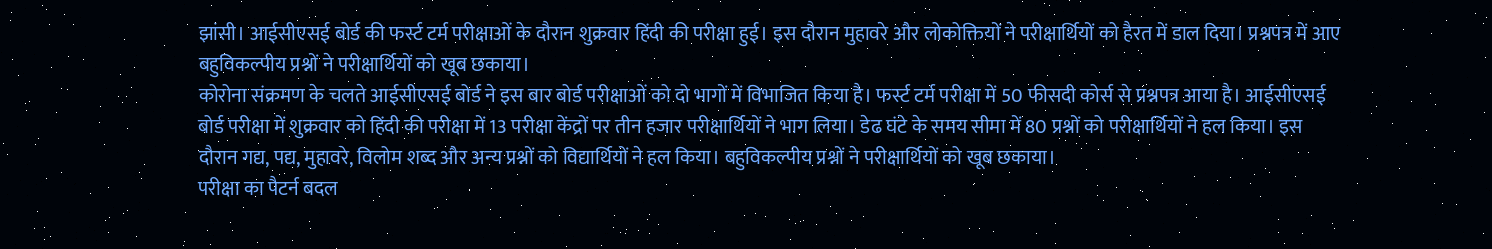झांसी। आईसीएसई बोर्ड की फर्स्ट टर्म परीक्षाओं के दौरान शुक्रवार हिंदी की परीक्षा हुई। इस दौरान मुहावरे और लोकोक्तियों ने परीक्षार्थियों को हैरत में डाल दिया। प्रश्नपत्र में आए बहुविकल्पीय प्रश्नों ने परीक्षार्थियों को खूब छकाया।
कोरोना संक्रमण के चलते आईसीएसई बोर्ड ने इस बार बोर्ड परीक्षाओं को दो भागों में विभाजित किया है। फर्स्ट टर्म परीक्षा में 50 फीसदी कोर्स से प्रश्नपत्र आया है। आईसीएसई बोर्ड परीक्षा में शुक्रवार को हिंदी की परीक्षा में 13 परीक्षा केंद्रों पर तीन हजार परीक्षार्थियों ने भाग लिया। डेढ घंटे के समय सीमा में 80 प्रश्नों को परीक्षार्थियों ने हल किया। इस दौरान गद्य, पद्य, मुहावरे, विलोम शब्द और अन्य प्रश्नों को विद्यार्थियों ने हल किया। बहुविकल्पीय प्रश्नों ने परीक्षार्थियों को खूब छकाया।
परीक्षा का पैटर्न बदल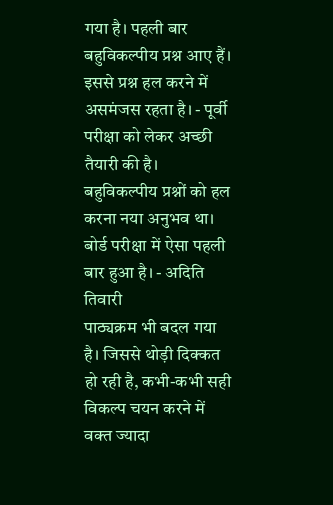गया है। पहली बार बहुविकल्पीय प्रश्न आए हैं। इससे प्रश्न हल करने में असमंजस रहता है। - पूर्वी
परीक्षा को लेकर अच्छी तैयारी की है। बहुविकल्पीय प्रश्नों को हल करना नया अनुभव था। बोर्ड परीक्षा में ऐसा पहली बार हुआ है। - अदिति तिवारी
पाठ्यक्रम भी बदल गया है। जिससे थोड़ी दिक्कत हो रही है, कभी-कभी सही विकल्प चयन करने में वक्त ज्यादा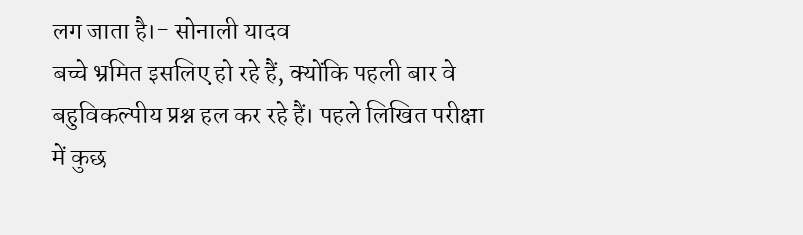लग जाता है।- सोनाली यादव
बच्चे भ्रमित इसलिए हो रहे हैं, क्योंकि पहली बार वे बहुविकल्पीय प्रश्न हल कर रहे हैं। पहले लिखित परीक्षा में कुछ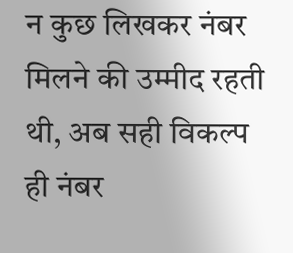न कुछ लिखकर नंबर मिलने की उम्मीद रहती थी, अब सही विकल्प ही नंबर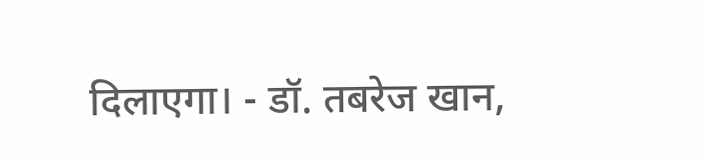दिलाएगा। - डॉ. तबरेज खान,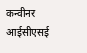कन्वीनर आईसीएसई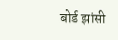बोर्ड झांसी